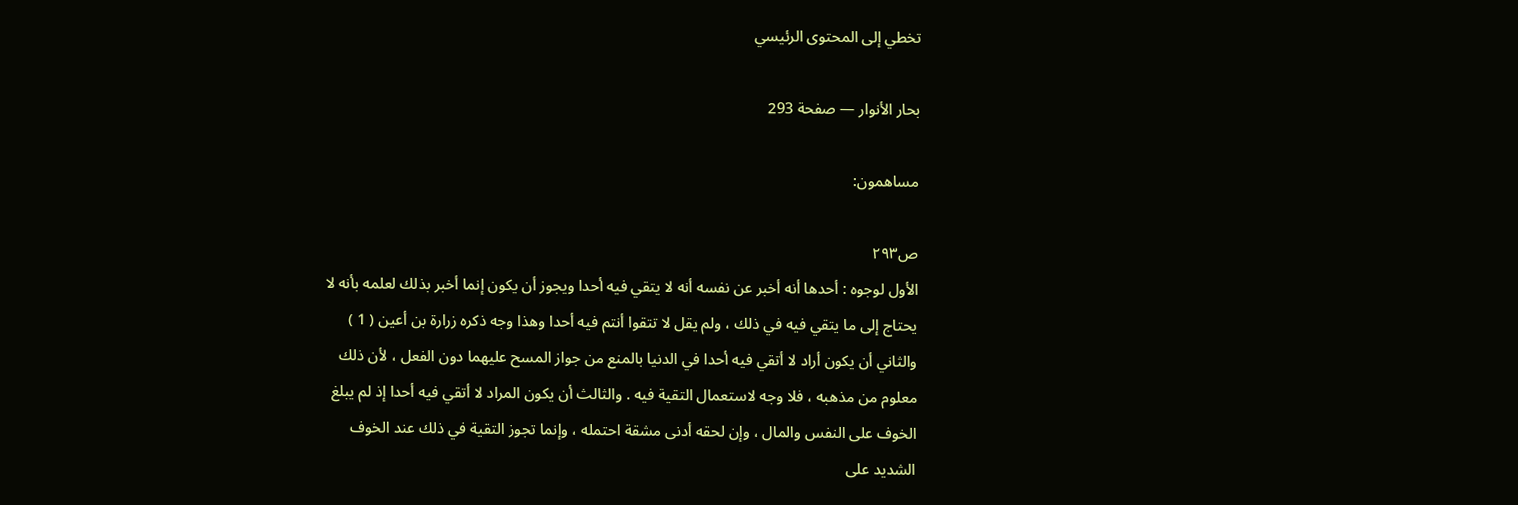تخطي إلى المحتوى الرئيسي

بحار الأنوار — صفحة 293

مساهمون:

ص٢٩٣
الأول لوجوه : أحدها أنه أخبر عن نفسه أنه لا يتقي فيه أحدا ويجوز أن يكون إنما أخبر بذلك لعلمه بأنه لا يحتاج إلى ما يتقي فيه في ذلك ، ولم يقل لا تتقوا أنتم فيه أحدا وهذا وجه ذكره زرارة بن أعين ( 1 ) والثاني أن يكون أراد لا أتقي فيه أحدا في الدنيا بالمنع من جواز المسح عليهما دون الفعل ، لأن ذلك معلوم من مذهبه ، فلا وجه لاستعمال التقية فيه . والثالث أن يكون المراد لا أتقي فيه أحدا إذ لم يبلغ الخوف على النفس والمال ، وإن لحقه أدنى مشقة احتمله ، وإنما تجوز التقية في ذلك عند الخوف الشديد على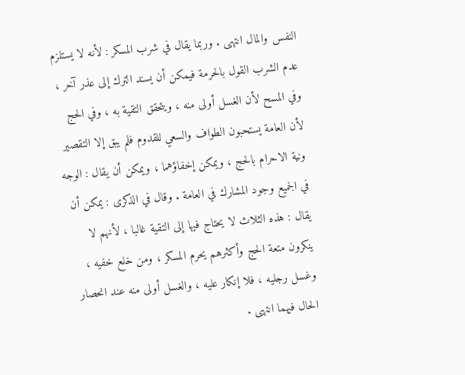النفس والمال انتهى . وربما يقال في شرب المسكر : لأنه لا يستلزم عدم الشرب القول بالحرمة فيمكن أن يسند الترك إلى عذر آخر ، وفي المسح لأن الغسل أولى منه ، ويتحقق التقية به ، وفي الحج لأن العامة يستحبون الطواف والسعي للقدوم فلم يبق إلا التقصير ونية الاحرام بالحج ، ويمكن إخفاؤهما ، ويمكن أن يقال : الوجه في الجميع وجود المشارك في العامة . وقال في الذكرى : يمكن أن يقال : هذه الثلاث لا يحتاج فيها إلى التقية غالبا ، لأنهم لا ينكرون متعة الحج وأكثرهم يحرم المسكر ، ومن خلع خفيه ، وغسل رجليه ، فلا إنكار عليه ، والغسل أولى منه عند انحصار الحال فيهما انتهى .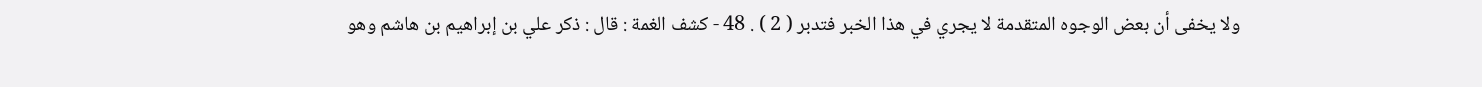ولا يخفى أن بعض الوجوه المتقدمة لا يجري في هذا الخبر فتدبر ( 2 ) . 48 - كشف الغمة : قال : ذكر علي بن إبراهيم بن هاشم وهو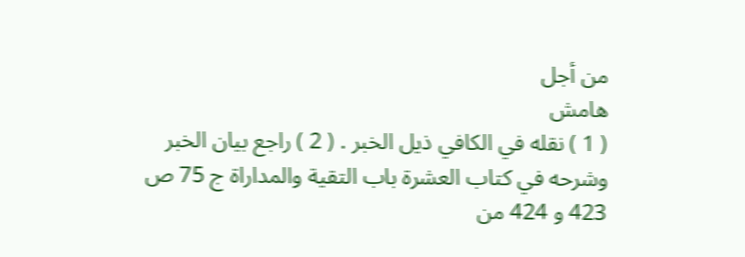من أجل
هامش
( 1 ) نقله في الكافي ذيل الخبر . ( 2 ) راجع بيان الخبر وشرحه في كتاب العشرة باب التقية والمداراة ج 75 ص 423 و 424 من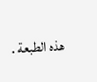هذه الطبعة .